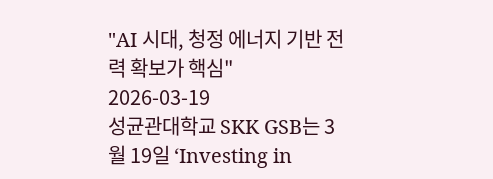"AI 시대, 청정 에너지 기반 전력 확보가 핵심"
2026-03-19
성균관대학교 SKK GSB는 3월 19일 ‘Investing in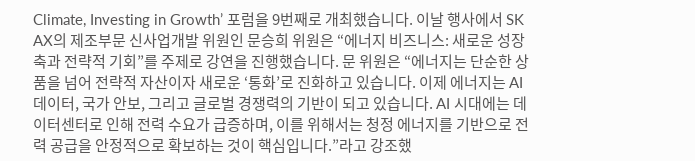Climate, Investing in Growth’ 포럼을 9번째로 개최했습니다. 이날 행사에서 SK AX의 제조부문 신사업개발 위원인 문승희 위원은 “에너지 비즈니스: 새로운 성장 축과 전략적 기회”를 주제로 강연을 진행했습니다. 문 위원은 “에너지는 단순한 상품을 넘어 전략적 자산이자 새로운 ‘통화’로 진화하고 있습니다. 이제 에너지는 AI 데이터, 국가 안보, 그리고 글로벌 경쟁력의 기반이 되고 있습니다. AI 시대에는 데이터센터로 인해 전력 수요가 급증하며, 이를 위해서는 청정 에너지를 기반으로 전력 공급을 안정적으로 확보하는 것이 핵심입니다.”라고 강조했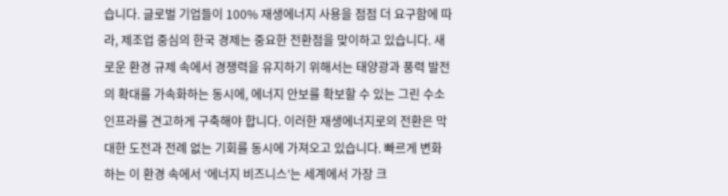습니다. 글로벌 기업들이 100% 재생에너지 사용을 점점 더 요구함에 따라, 제조업 중심의 한국 경제는 중요한 전환점을 맞이하고 있습니다. 새로운 환경 규제 속에서 경쟁력을 유지하기 위해서는 태양광과 풍력 발전의 확대를 가속화하는 동시에, 에너지 안보를 확보할 수 있는 그린 수소 인프라를 견고하게 구축해야 합니다. 이러한 재생에너지로의 전환은 막대한 도전과 전례 없는 기회를 동시에 가져오고 있습니다. 빠르게 변화하는 이 환경 속에서 ‘에너지 비즈니스’는 세계에서 가장 크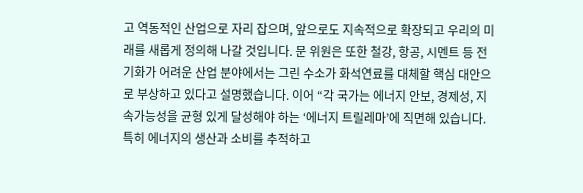고 역동적인 산업으로 자리 잡으며, 앞으로도 지속적으로 확장되고 우리의 미래를 새롭게 정의해 나갈 것입니다. 문 위원은 또한 철강, 항공, 시멘트 등 전기화가 어려운 산업 분야에서는 그린 수소가 화석연료를 대체할 핵심 대안으로 부상하고 있다고 설명했습니다. 이어 “각 국가는 에너지 안보, 경제성, 지속가능성을 균형 있게 달성해야 하는 ‘에너지 트릴레마’에 직면해 있습니다. 특히 에너지의 생산과 소비를 추적하고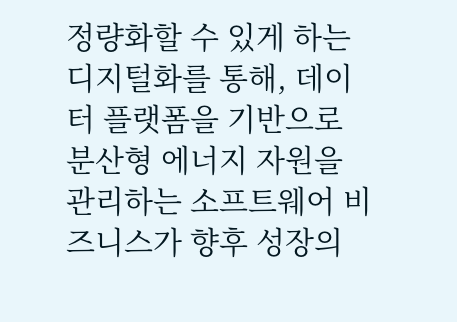정량화할 수 있게 하는 디지털화를 통해, 데이터 플랫폼을 기반으로 분산형 에너지 자원을 관리하는 소프트웨어 비즈니스가 향후 성장의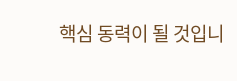핵심 동력이 될 것입니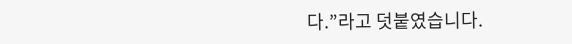다.”라고 덧붙였습니다.